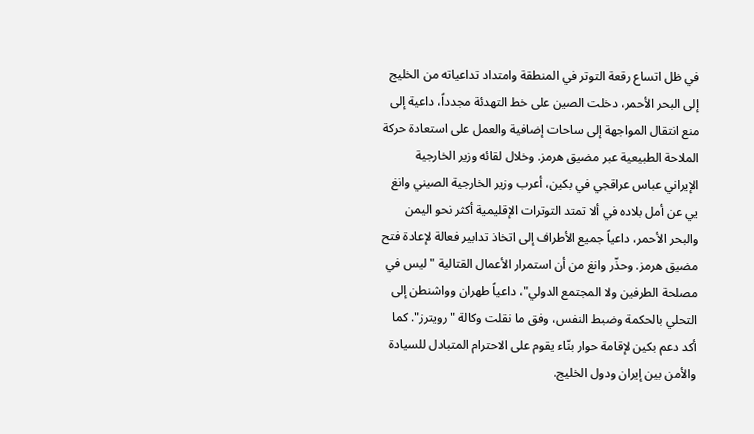في ظل اتساع رقعة التوتر في المنطقة وامتداد تداعياته من الخليج إلى البحر الأحمر، دخلت الصين على خط التهدئة مجدداً، داعية إلى منع انتقال المواجهة إلى ساحات إضافية والعمل على استعادة حركة الملاحة الطبيعية عبر مضيق هرمز. وخلال لقائه وزير الخارجية الإيراني عباس عراقجي في بكين، أعرب وزير الخارجية الصيني وانغ يي عن أمل بلاده في ألا تمتد التوترات الإقليمية أكثر نحو اليمن والبحر الأحمر، داعياً جميع الأطراف إلى اتخاذ تدابير فعالة لإعادة فتح مضيق هرمز. وحذّر وانغ من أن استمرار الأعمال القتالية "ليس في مصلحة الطرفين ولا المجتمع الدولي"، داعياً طهران وواشنطن إلى التحلي بالحكمة وضبط النفس، وفق ما نقلت وكالة "رويترز". كما أكد دعم بكين لإقامة حوار بنّاء يقوم على الاحترام المتبادل للسيادة والأمن بين إيران ودول الخليج.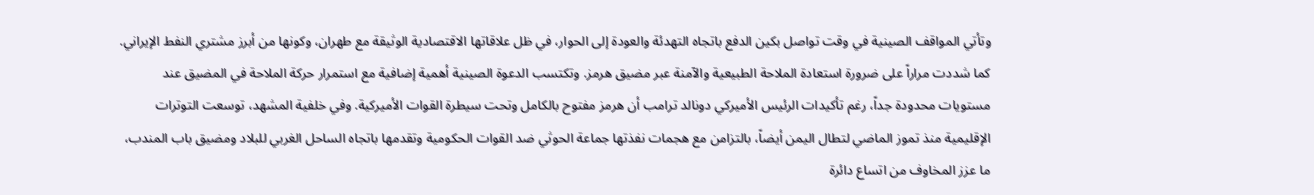وتأتي المواقف الصينية في وقت تواصل بكين الدفع باتجاه التهدئة والعودة إلى الحوار، في ظل علاقاتها الاقتصادية الوثيقة مع طهران، وكونها من أبرز مشتري النفط الإيراني. كما شددت مراراً على ضرورة استعادة الملاحة الطبيعية والآمنة عبر مضيق هرمز. وتكتسب الدعوة الصينية أهمية إضافية مع استمرار حركة الملاحة في المضيق عند مستويات محدودة جداً، رغم تأكيدات الرئيس الأميركي دونالد ترامب أن هرمز مفتوح بالكامل وتحت سيطرة القوات الأميركية. وفي خلفية المشهد، توسعت التوترات الإقليمية منذ تموز الماضي لتطال اليمن أيضاً، بالتزامن مع هجمات نفذتها جماعة الحوثي ضد القوات الحكومية وتقدمها باتجاه الساحل الغربي للبلاد ومضيق باب المندب، ما عزز المخاوف من اتساع دائرة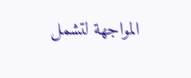المواجهة لتشمل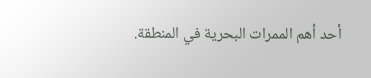أحد أهم الممرات البحرية في المنطقة.